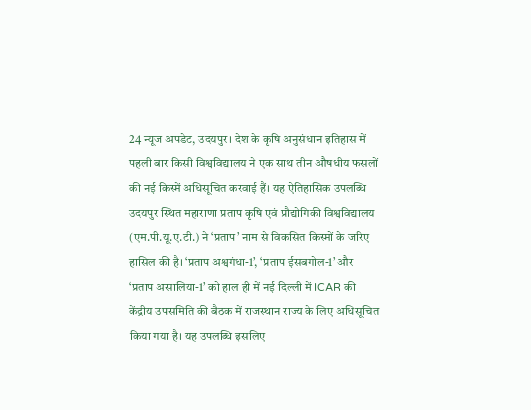24 न्यूज अपडेट, उदयपुर। देश के कृषि अनुसंधान इतिहास में पहली बार किसी विश्वविद्यालय ने एक साथ तीन औषधीय फसलों की नई किस्में अधिसूचित करवाई हैं। यह ऐतिहासिक उपलब्धि उदयपुर स्थित महाराणा प्रताप कृषि एवं प्रौद्योगिकी विश्वविद्यालय (एम.पी.यू.ए.टी.) ने ‘प्रताप’ नाम से विकसित किस्मों के जरिए हासिल की है। ‘प्रताप अश्वगंधा-1’, ‘प्रताप ईसबगोल-1’ और ‘प्रताप असालिया-1’ को हाल ही में नई दिल्ली में ICAR की केंद्रीय उपसमिति की बैठक में राजस्थान राज्य के लिए अधिसूचित किया गया है। यह उपलब्धि इसलिए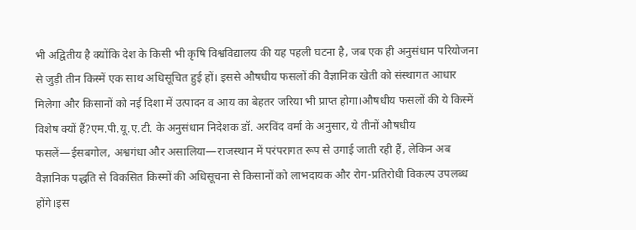भी अद्वितीय है क्योंकि देश के किसी भी कृषि विश्वविद्यालय की यह पहली घटना है, जब एक ही अनुसंधान परियोजना से जुड़ी तीन किस्में एक साथ अधिसूचित हुई हों। इससे औषधीय फसलों की वैज्ञानिक खेती को संस्थागत आधार मिलेगा और किसानों को नई दिशा में उत्पादन व आय का बेहतर जरिया भी प्राप्त होगा।औषधीय फसलों की ये किस्में विशेष क्यों हैं?एम.पी.यू.ए.टी. के अनुसंधान निदेशक डॉ. अरविंद वर्मा के अनुसार, ये तीनों औषधीय फसलें—ईसबगोल, अश्वगंधा और असालिया—राजस्थान में परंपरागत रूप से उगाई जाती रही हैं, लेकिन अब वैज्ञानिक पद्धति से विकसित किस्मों की अधिसूचना से किसानों को लाभदायक और रोग-प्रतिरोधी विकल्प उपलब्ध होंगे।इस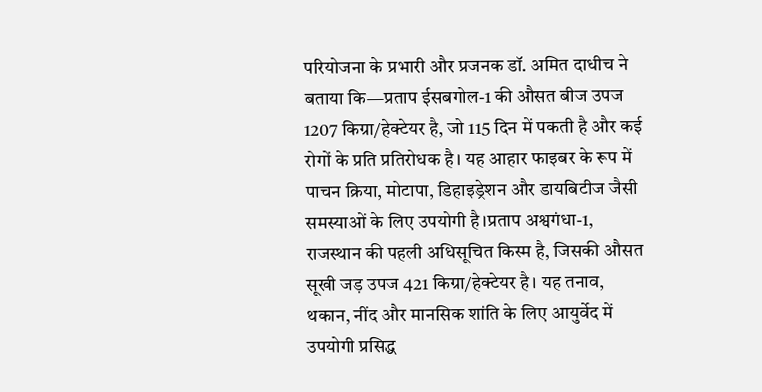परियोजना के प्रभारी और प्रजनक डॉ. अमित दाधीच ने बताया कि—प्रताप ईसबगोल-1 की औसत बीज उपज 1207 किग्रा/हेक्टेयर है, जो 115 दिन में पकती है और कई रोगों के प्रति प्रतिरोधक है। यह आहार फाइबर के रूप में पाचन क्रिया, मोटापा, डिहाइड्रेशन और डायबिटीज जैसी समस्याओं के लिए उपयोगी है।प्रताप अश्वगंधा-1, राजस्थान की पहली अधिसूचित किस्म है, जिसकी औसत सूखी जड़ उपज 421 किग्रा/हेक्टेयर है। यह तनाव, थकान, नींद और मानसिक शांति के लिए आयुर्वेद में उपयोगी प्रसिद्ध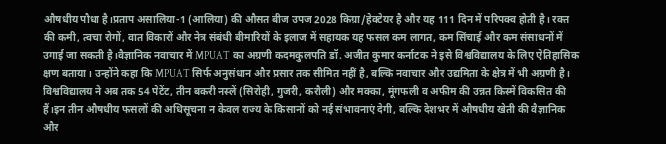औषधीय पौधा है।प्रताप असालिया-1 (आलिया) की औसत बीज उपज 2028 किग्रा/हेक्टेयर है और यह 111 दिन में परिपक्व होती है। रक्त की कमी, त्वचा रोगों, वात विकारों और नेत्र संबंधी बीमारियों के इलाज में सहायक यह फसल कम लागत, कम सिंचाई और कम संसाधनों में उगाई जा सकती है।वैज्ञानिक नवाचार में MPUAT का अग्रणी कदमकुलपति डॉ. अजीत कुमार कर्नाटक ने इसे विश्वविद्यालय के लिए ऐतिहासिक क्षण बताया। उन्होंने कहा कि MPUAT सिर्फ अनुसंधान और प्रसार तक सीमित नहीं है, बल्कि नवाचार और उद्यमिता के क्षेत्र में भी अग्रणी है। विश्वविद्यालय ने अब तक 54 पेटेंट, तीन बकरी नस्लें (सिरोही, गुजरी, करौली) और मक्का, मूंगफली व अफीम की उन्नत किस्में विकसित की हैं।इन तीन औषधीय फसलों की अधिसूचना न केवल राज्य के किसानों को नई संभावनाएं देगी, बल्कि देशभर में औषधीय खेती की वैज्ञानिक और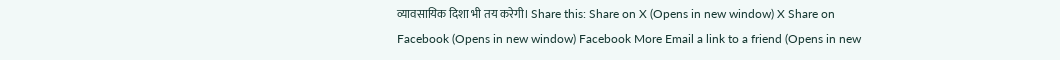व्यावसायिक दिशा भी तय करेगी। Share this: Share on X (Opens in new window) X Share on Facebook (Opens in new window) Facebook More Email a link to a friend (Opens in new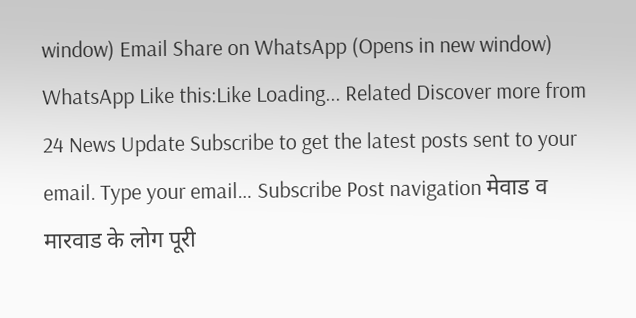window) Email Share on WhatsApp (Opens in new window) WhatsApp Like this:Like Loading... Related Discover more from 24 News Update Subscribe to get the latest posts sent to your email. Type your email… Subscribe Post navigation मेवाड व मारवाड के लोग पूरी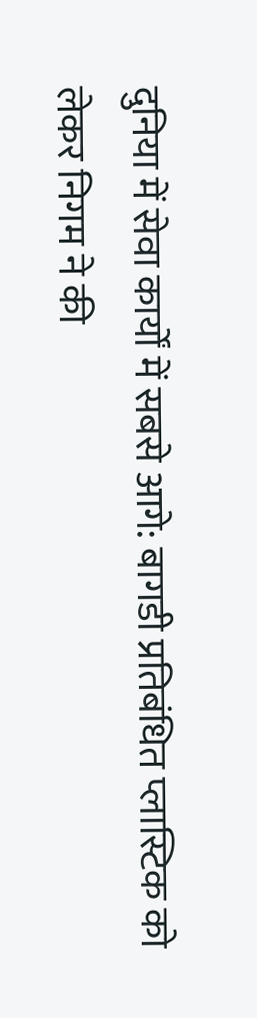दुनिया में सेवा कार्यों में सबसे आगे: बागडी प्रतिबंधित प्लास्टिक को लेकर निगम ने की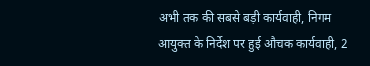अभी तक की सबसे बड़ी कार्यवाही, निगम आयुक्त के निर्देश पर हुई औचक कार्यवाही, 2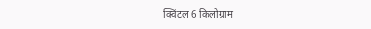क्विंटल 6 किलोग्राम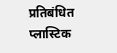प्रतिबंधित प्लास्टिक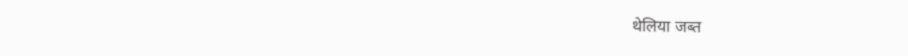थेलिया जब्त